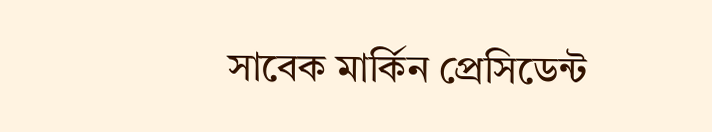সাবেক মার্কিন প্রেসিডেন্ট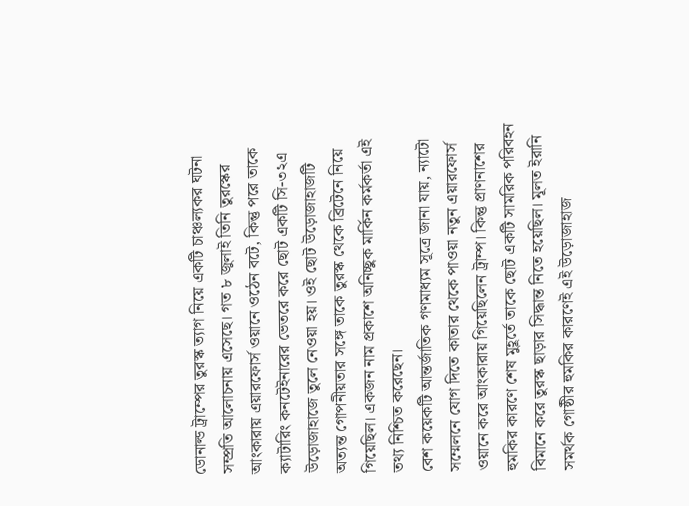ডোনাল্ড ট্রাম্পের তুরস্ক ত্যাগ নিয়ে একটি চাঞ্চল্যকর ঘটনা সম্প্রতি আলোচনায় এসেছে। গত ৮ জুলাই তিনি তুরস্কের আংকারায় এয়ারফোর্স ওয়ানে ওঠেন বটে, কিন্তু পরে তাকে ক্যাটারিং কনটেইনারের ভেতরে করে ছোট একটি সি-৩২এ উড়োজাহাজে তুলে নেওয়া হয়। ওই ছোট উড়োজাহাজটি অত্যন্ত গোপনীয়তার সঙ্গে তাকে তুরস্ক থেকে ব্রিটেনে নিয়ে গিয়েছিল। একজন নাম প্রকাশে অনিচ্ছুক মার্কিন কর্মকর্তা এই তথ্য নিশ্চিত করেছেন।
বেশ কয়েকটি আন্তর্জাতিক গণমাধ্যম সূত্রে জানা যায়, ন্যাটো সম্মেলনে যোগ দিতে কাতার থেকে পাওয়া নতুন এয়ারফোর্স ওয়ানে করে আংকারায় গিয়েছিলেন ট্রাম্প। কিন্তু প্রাণনাশের হুমকির কারণে শেষ মুহূর্তে তাকে ছোট একটি সামরিক পরিবহন বিমানে করে তুরস্ক ছাড়ার সিদ্ধান্ত নিতে হয়েছিল। মূলত ইরানি সমর্থক গোষ্ঠীর হুমকির কারণেই এই উড়োজাহাজ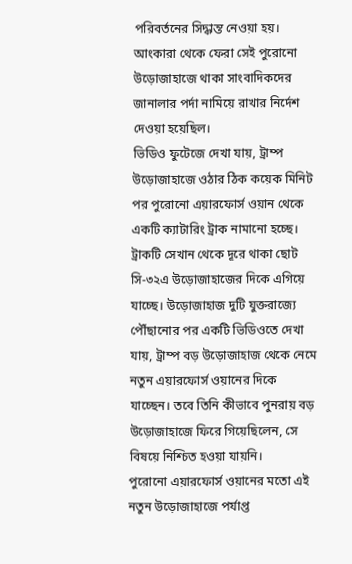পরিবর্তনের সিদ্ধান্ত নেওয়া হয়। আংকারা থেকে ফেরা সেই পুরোনো উড়োজাহাজে থাকা সাংবাদিকদের জানালার পর্দা নামিয়ে রাখার নির্দেশ দেওয়া হয়েছিল।
ভিডিও ফুটেজে দেখা যায়, ট্রাম্প উড়োজাহাজে ওঠার ঠিক কয়েক মিনিট পর পুরোনো এয়ারফোর্স ওয়ান থেকে একটি ক্যাটারিং ট্রাক নামানো হচ্ছে। ট্রাকটি সেখান থেকে দূরে থাকা ছোট সি-৩২এ উড়োজাহাজের দিকে এগিয়ে যাচ্ছে। উড়োজাহাজ দুটি যুক্তরাজ্যে পৌঁছানোর পর একটি ভিডিওতে দেখা যায়, ট্রাম্প বড় উড়োজাহাজ থেকে নেমে নতুন এয়ারফোর্স ওয়ানের দিকে যাচ্ছেন। তবে তিনি কীভাবে পুনরায় বড় উড়োজাহাজে ফিরে গিয়েছিলেন, সে বিষয়ে নিশ্চিত হওয়া যায়নি।
পুরোনো এয়ারফোর্স ওয়ানের মতো এই নতুন উড়োজাহাজে পর্যাপ্ত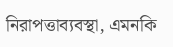নিরাপত্তাব্যবস্থা, এমনকি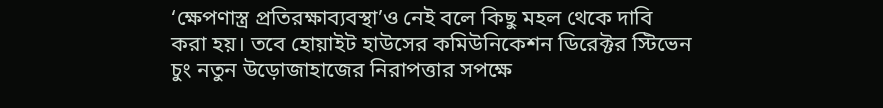‘ক্ষেপণাস্ত্র প্রতিরক্ষাব্যবস্থা’ও নেই বলে কিছু মহল থেকে দাবি করা হয়। তবে হোয়াইট হাউসের কমিউনিকেশন ডিরেক্টর স্টিভেন চুং নতুন উড়োজাহাজের নিরাপত্তার সপক্ষে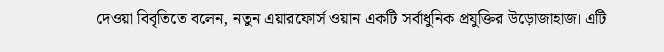দেওয়া বিবৃতিতে বলেন, নতুন এয়ারফোর্স ওয়ান একটি সর্বাধুনিক প্রযুক্তির উড়োজাহাজ। এটি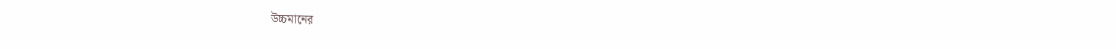উচ্চমানের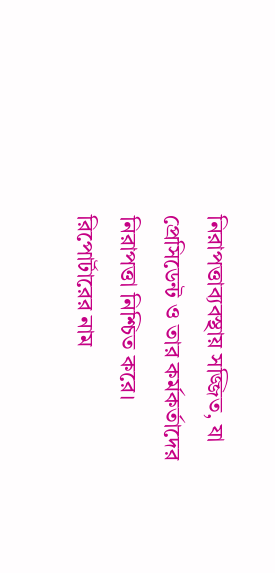নিরাপত্তাব্যবস্থায় সজ্জিত, যা প্রেসিডেন্ট ও তার কর্মকর্তাদের নিরাপত্তা নিশ্চিত করে।
রিপোর্টারের নাম